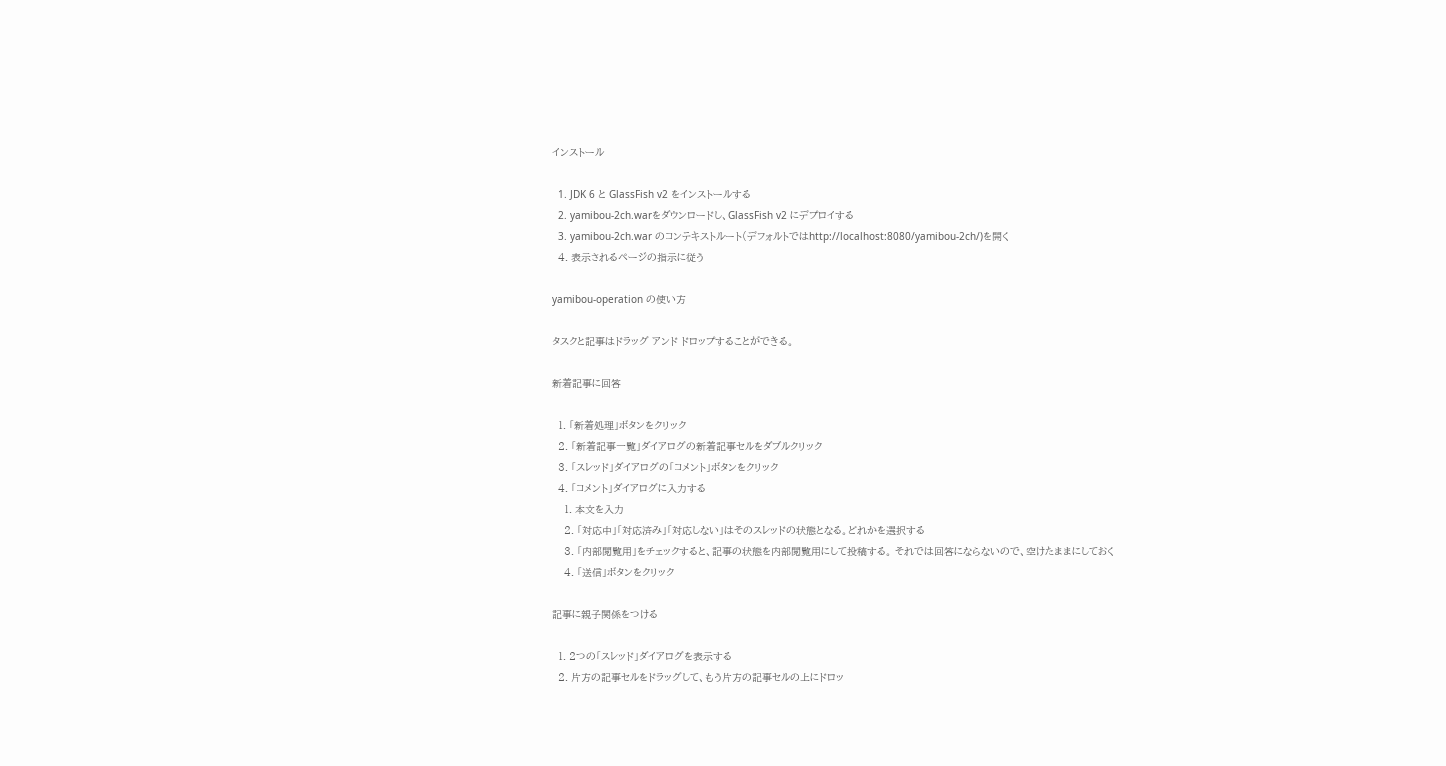インストール

  1. JDK 6 と GlassFish v2 をインストールする
  2. yamibou-2ch.warをダウンロードし、GlassFish v2 にデプロイする
  3. yamibou-2ch.war のコンテキストルート(デフォルトではhttp://localhost:8080/yamibou-2ch/)を開く
  4. 表示されるページの指示に従う

yamibou-operation の使い方

タスクと記事はドラッグ アンド ドロップすることができる。

新着記事に回答

  1. 「新着処理」ボタンをクリック
  2. 「新着記事一覧」ダイアログの新着記事セルをダブルクリック
  3. 「スレッド」ダイアログの「コメント」ボタンをクリック
  4. 「コメント」ダイアログに入力する
    1. 本文を入力
    2. 「対応中」「対応済み」「対応しない」はそのスレッドの状態となる。どれかを選択する
    3. 「内部閲覧用」をチェックすると、記事の状態を内部閲覧用にして投稿する。 それでは回答にならないので、空けたままにしておく
    4. 「送信」ボタンをクリック

記事に親子関係をつける

  1. 2つの「スレッド」ダイアログを表示する
  2. 片方の記事セルをドラッグして、もう片方の記事セルの上にドロッ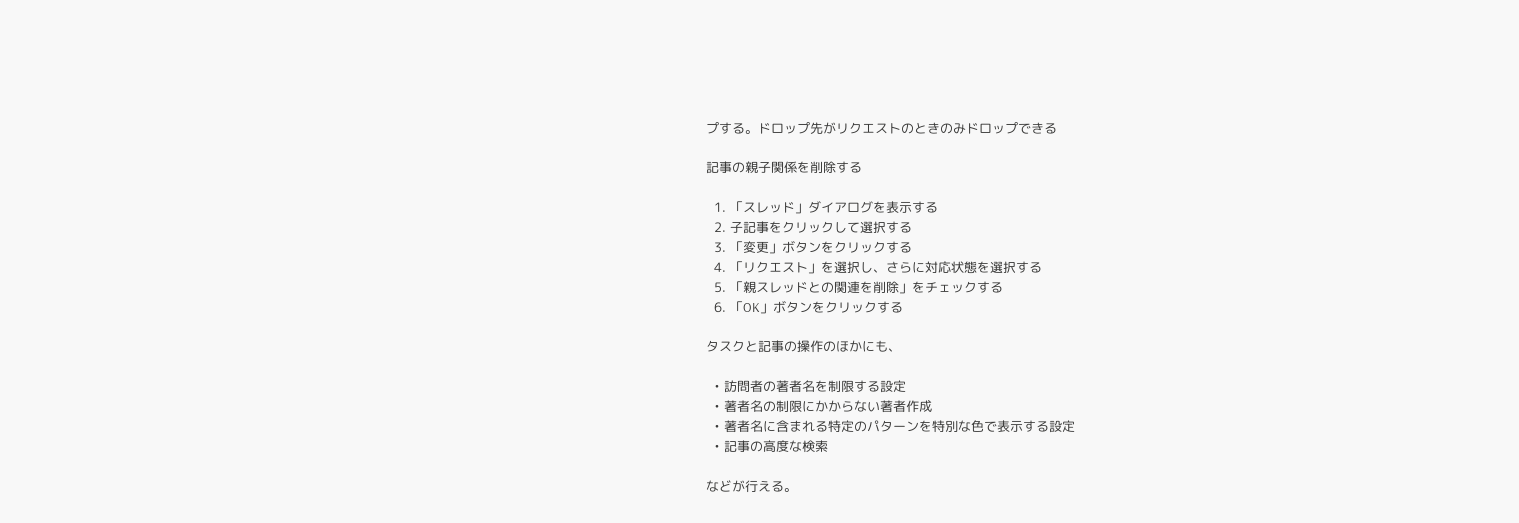プする。ドロップ先がリクエストのときのみドロップできる

記事の親子関係を削除する

  1. 「スレッド」ダイアログを表示する
  2. 子記事をクリックして選択する
  3. 「変更」ボタンをクリックする
  4. 「リクエスト」を選択し、さらに対応状態を選択する
  5. 「親スレッドとの関連を削除」をチェックする
  6. 「OK」ボタンをクリックする

タスクと記事の操作のほかにも、

  • 訪問者の著者名を制限する設定
  • 著者名の制限にかからない著者作成
  • 著者名に含まれる特定のパターンを特別な色で表示する設定
  • 記事の高度な検索

などが行える。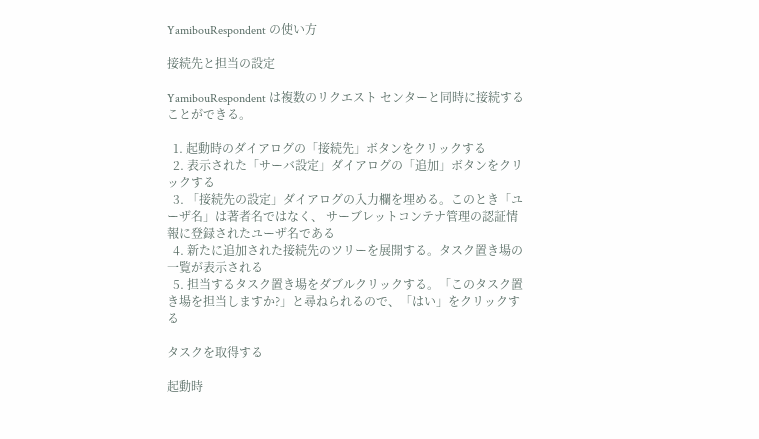YamibouRespondent の使い方

接続先と担当の設定

YamibouRespondent は複数のリクエスト センターと同時に接続することができる。

  1. 起動時のダイアログの「接続先」ボタンをクリックする
  2. 表示された「サーバ設定」ダイアログの「追加」ボタンをクリックする
  3. 「接続先の設定」ダイアログの入力欄を埋める。このとき「ユーザ名」は著者名ではなく、 サーブレットコンテナ管理の認証情報に登録されたユーザ名である
  4. 新たに追加された接続先のツリーを展開する。タスク置き場の一覧が表示される
  5. 担当するタスク置き場をダブルクリックする。「このタスク置き場を担当しますか?」と尋ねられるので、「はい」をクリックする

タスクを取得する

起動時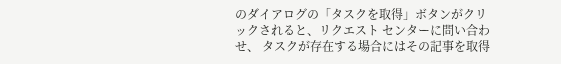のダイアログの「タスクを取得」ボタンがクリックされると、リクエスト センターに問い合わせ、 タスクが存在する場合にはその記事を取得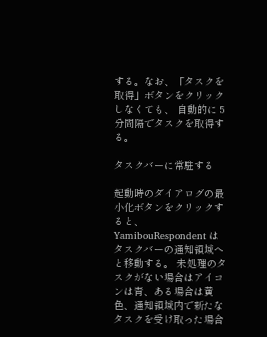する。なお、「タスクを取得」ボタンをクリックしなくても、 自動的に 5 分間隔でタスクを取得する。

タスクバーに常駐する

起動時のダイアログの最小化ボタンをクリックすると、YamibouRespondent はタスクバーの通知領域へと移動する。 未処理のタスクがない場合はアイコンは青、ある場合は黄色、通知領域内で新たなタスクを受け取った場合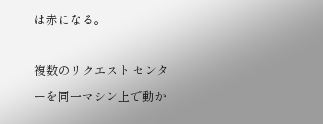は赤になる。

複数のリクエスト センターを同一マシン上で動か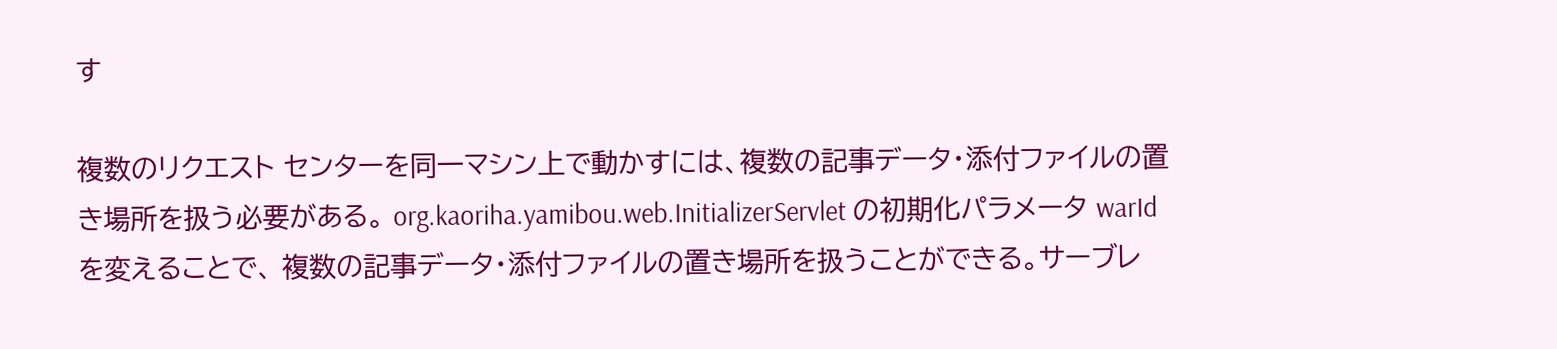す

複数のリクエスト センターを同一マシン上で動かすには、複数の記事データ・添付ファイルの置き場所を扱う必要がある。 org.kaoriha.yamibou.web.InitializerServlet の初期化パラメータ warId を変えることで、 複数の記事データ・添付ファイルの置き場所を扱うことができる。サーブレ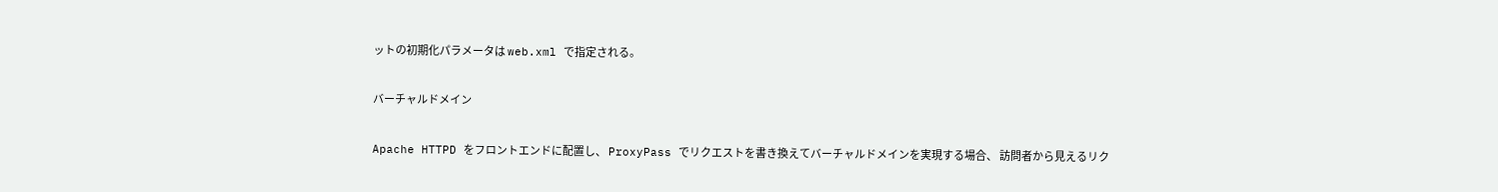ットの初期化パラメータは web.xml で指定される。

バーチャルドメイン

Apache HTTPD をフロントエンドに配置し、 ProxyPass でリクエストを書き換えてバーチャルドメインを実現する場合、 訪問者から見えるリク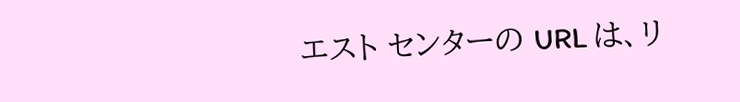エスト センターの URL は、リ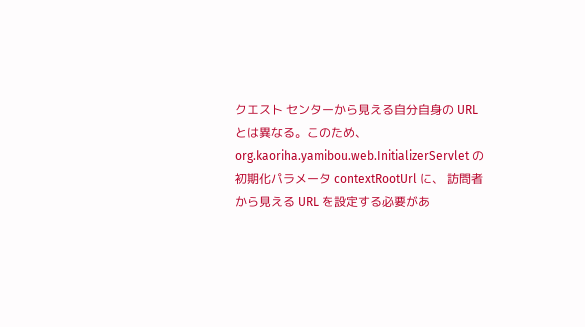クエスト センターから見える自分自身の URL とは異なる。このため、 org.kaoriha.yamibou.web.InitializerServlet の初期化パラメータ contextRootUrl に、 訪問者から見える URL を設定する必要があ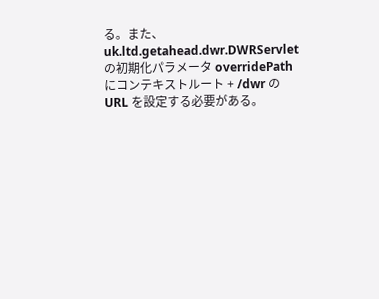る。また、uk.ltd.getahead.dwr.DWRServlet の初期化パラメータ overridePath にコンテキストルート + /dwr の URL を設定する必要がある。